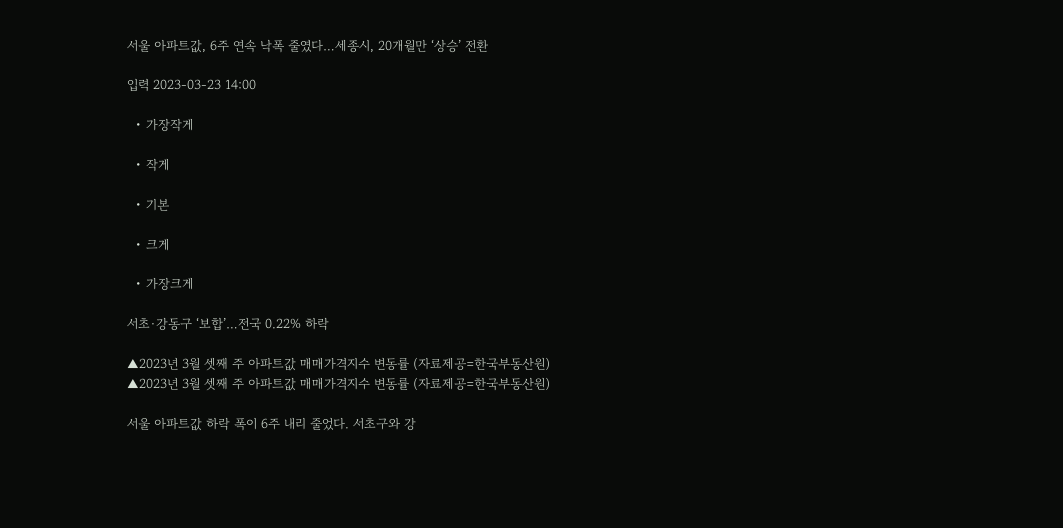서울 아파트값, 6주 연속 낙폭 줄였다…세종시, 20개월만 ‘상승’ 전환

입력 2023-03-23 14:00

  • 가장작게

  • 작게

  • 기본

  • 크게

  • 가장크게

서초·강동구 ‘보합’…전국 0.22% 하락

▲2023년 3월 셋째 주 아파트값 매매가격지수 변동률 (자료제공=한국부동산원)
▲2023년 3월 셋째 주 아파트값 매매가격지수 변동률 (자료제공=한국부동산원)

서울 아파트값 하락 폭이 6주 내리 줄었다. 서초구와 강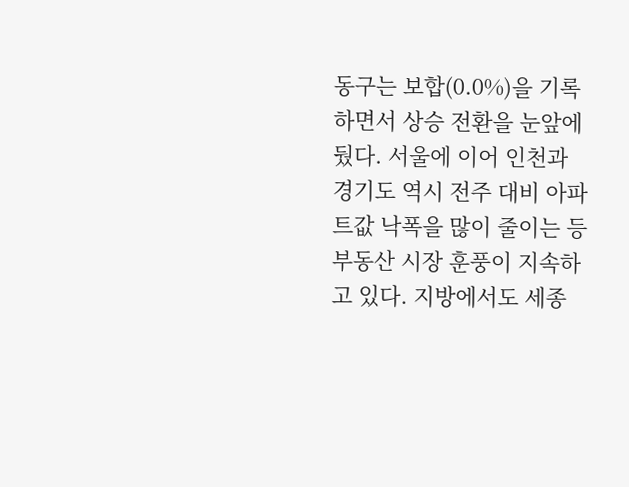동구는 보합(0.0%)을 기록하면서 상승 전환을 눈앞에 뒀다. 서울에 이어 인천과 경기도 역시 전주 대비 아파트값 낙폭을 많이 줄이는 등 부동산 시장 훈풍이 지속하고 있다. 지방에서도 세종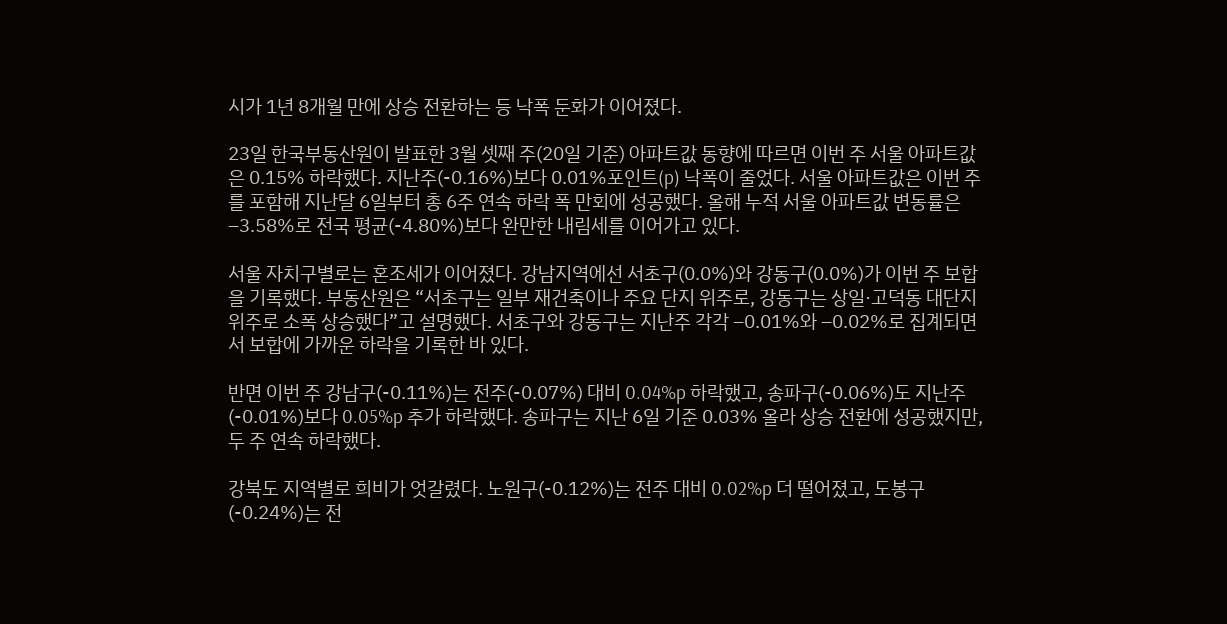시가 1년 8개월 만에 상승 전환하는 등 낙폭 둔화가 이어졌다.

23일 한국부동산원이 발표한 3월 셋째 주(20일 기준) 아파트값 동향에 따르면 이번 주 서울 아파트값은 0.15% 하락했다. 지난주(-0.16%)보다 0.01%포인트(p) 낙폭이 줄었다. 서울 아파트값은 이번 주를 포함해 지난달 6일부터 총 6주 연속 하락 폭 만회에 성공했다. 올해 누적 서울 아파트값 변동률은 –3.58%로 전국 평균(-4.80%)보다 완만한 내림세를 이어가고 있다.

서울 자치구별로는 혼조세가 이어졌다. 강남지역에선 서초구(0.0%)와 강동구(0.0%)가 이번 주 보합을 기록했다. 부동산원은 “서초구는 일부 재건축이나 주요 단지 위주로, 강동구는 상일·고덕동 대단지 위주로 소폭 상승했다”고 설명했다. 서초구와 강동구는 지난주 각각 –0.01%와 –0.02%로 집계되면서 보합에 가까운 하락을 기록한 바 있다.

반면 이번 주 강남구(-0.11%)는 전주(-0.07%) 대비 0.04%p 하락했고, 송파구(-0.06%)도 지난주(-0.01%)보다 0.05%p 추가 하락했다. 송파구는 지난 6일 기준 0.03% 올라 상승 전환에 성공했지만, 두 주 연속 하락했다.

강북도 지역별로 희비가 엇갈렸다. 노원구(-0.12%)는 전주 대비 0.02%p 더 떨어졌고, 도봉구(-0.24%)는 전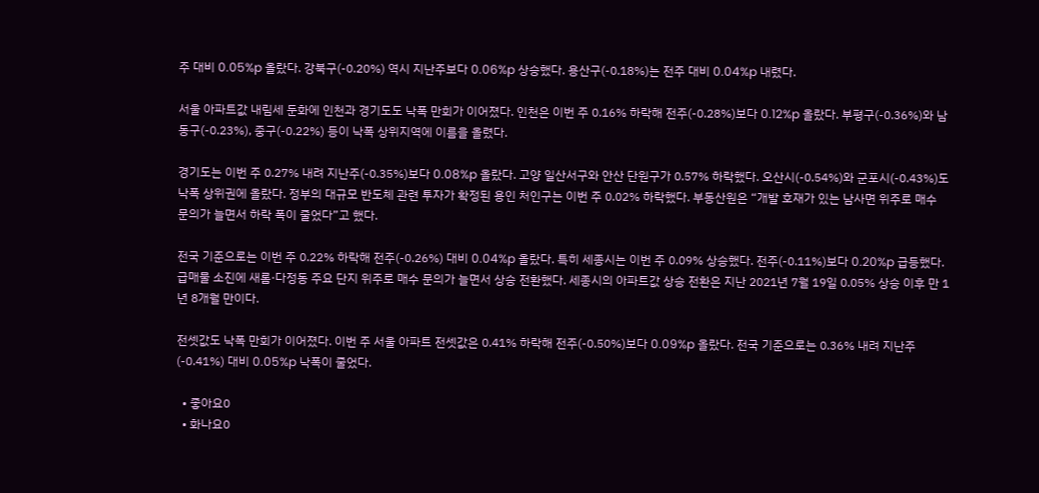주 대비 0.05%p 올랐다. 강북구(-0.20%) 역시 지난주보다 0.06%p 상승했다. 용산구(-0.18%)는 전주 대비 0.04%p 내렸다.

서울 아파트값 내림세 둔화에 인천과 경기도도 낙폭 만회가 이어졌다. 인천은 이번 주 0.16% 하락해 전주(-0.28%)보다 0.12%p 올랐다. 부평구(-0.36%)와 남동구(-0.23%), 중구(-0.22%) 등이 낙폭 상위지역에 이름을 올렸다.

경기도는 이번 주 0.27% 내려 지난주(-0.35%)보다 0.08%p 올랐다. 고양 일산서구와 안산 단원구가 0.57% 하락했다. 오산시(-0.54%)와 군포시(-0.43%)도 낙폭 상위권에 올랐다. 정부의 대규모 반도체 관련 투자가 확정된 용인 처인구는 이번 주 0.02% 하락했다. 부동산원은 “개발 호재가 있는 남사면 위주로 매수 문의가 늘면서 하락 폭이 줄었다”고 했다.

전국 기준으로는 이번 주 0.22% 하락해 전주(-0.26%) 대비 0.04%p 올랐다. 특히 세종시는 이번 주 0.09% 상승했다. 전주(-0.11%)보다 0.20%p 급등했다. 급매물 소진에 새롬·다정동 주요 단지 위주로 매수 문의가 늘면서 상승 전환했다. 세종시의 아파트값 상승 전환은 지난 2021년 7월 19일 0.05% 상승 이후 만 1년 8개월 만이다.

전셋값도 낙폭 만회가 이어졌다. 이번 주 서울 아파트 전셋값은 0.41% 하락해 전주(-0.50%)보다 0.09%p 올랐다. 전국 기준으로는 0.36% 내려 지난주(-0.41%) 대비 0.05%p 낙폭이 줄었다.

  • 좋아요0
  • 화나요0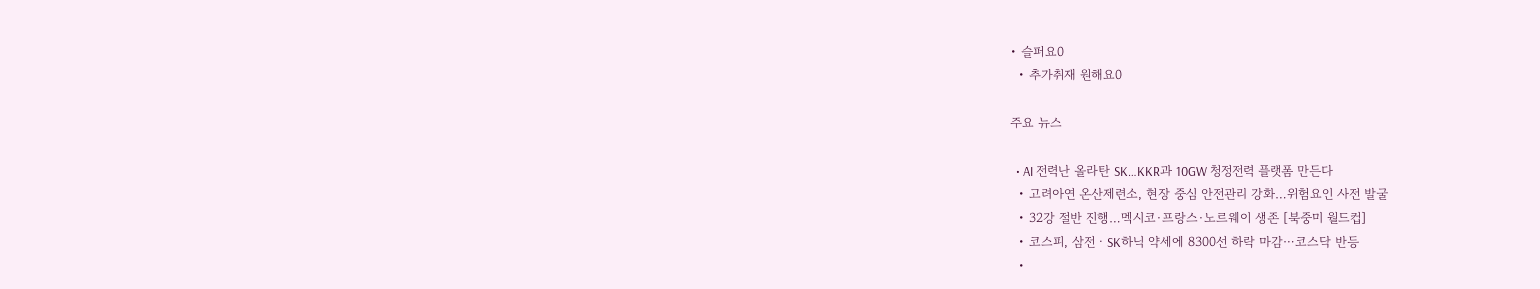• 슬퍼요0
  • 추가취재 원해요0

주요 뉴스

  • AI 전력난 올라탄 SK…KKR과 10GW 청정전력 플랫폼 만든다
  • 고려아연 온산제련소, 현장 중심 안전관리 강화…위험요인 사전 발굴
  • 32강 절반 진행…멕시코·프랑스·노르웨이 생존 [북중미 월드컵]
  • 코스피, 삼전ㆍSK하닉 약세에 8300선 하락 마감⋯코스닥 반등
  •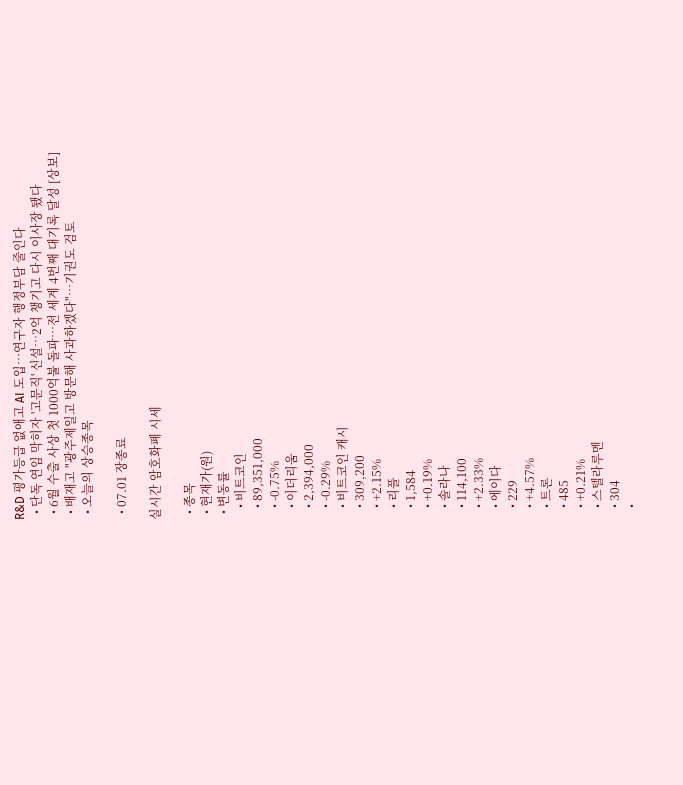R&D 평가등급 없애고 AI 도입…연구자 행정부담 줄인다
  • 단독 연임 막히자 '고문직' 신설⋯2억 챙기고 다시 이사장 됐다
  • 6월 수출 사상 첫 1000억불 돌파⋯전 세계 4번째 대기록 달성 [상보]
  • 배재고 "광주제일고 방문해 사과하겠다"⋯기권도 검토
  • 오늘의 상승종목

  • 07.01 장종료

실시간 암호화폐 시세

  • 종목
  • 현재가(원)
  • 변동률
    • 비트코인
    • 89,351,000
    • -0.75%
    • 이더리움
    • 2,394,000
    • -0.29%
    • 비트코인 캐시
    • 309,200
    • +2.15%
    • 리플
    • 1,584
    • +0.19%
    • 솔라나
    • 114,100
    • +2.33%
    • 에이다
    • 229
    • +4.57%
    • 트론
    • 485
    • +0.21%
    • 스텔라루멘
    • 304
    •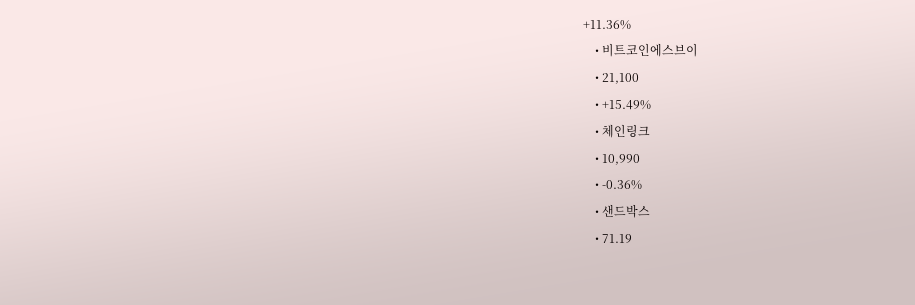+11.36%
    • 비트코인에스브이
    • 21,100
    • +15.49%
    • 체인링크
    • 10,990
    • -0.36%
    • 샌드박스
    • 71.19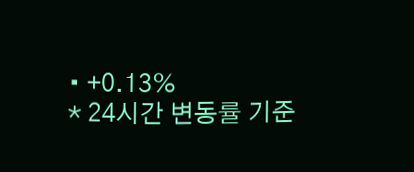• +0.13%
* 24시간 변동률 기준